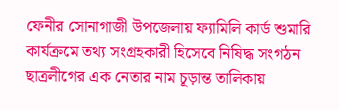ফেনীর সোনাগাজী উপজেলায় ফ্যামিলি কার্ড শুমারি কার্যক্রমে তথ্য সংগ্রহকারী হিসেবে নিষিদ্ধ সংগঠন ছাত্রলীগের এক নেতার নাম চূড়ান্ত তালিকায়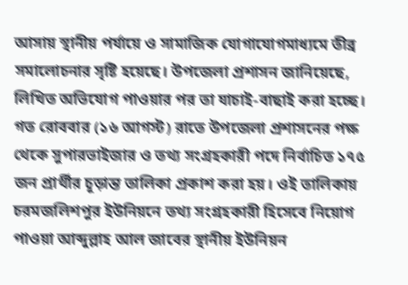আসায় স্থানীয় পর্যায়ে ও সামাজিক যোগাযোগমাধ্যমে তীব্র সমালোচনার সৃষ্টি হয়েছে। উপজেলা প্রশাসন জানিয়েছে, লিখিত অভিযোগ পাওয়ার পর তা যাচাই-বাছাই করা হচ্ছে।
গত রোববার (১৬ আগস্ট) রাতে উপজেলা প্রশাসনের পক্ষ থেকে সুপারভাইজার ও তথ্য সংগ্রহকারী পদে নির্বাচিত ১৭৫ জন প্রার্থীর চূড়ান্ত তালিকা প্রকাশ করা হয়। ওই তালিকায় চরমজলিশপুর ইউনিয়নে তথ্য সংগ্রহকারী হিসেবে নিয়োগ পাওয়া আব্দুল্লাহ আল জাবের স্থানীয় ইউনিয়ন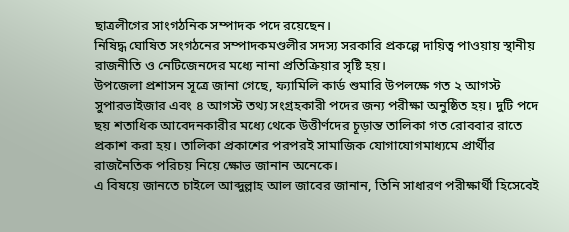ছাত্রলীগের সাংগঠনিক সম্পাদক পদে রয়েছেন।
নিষিদ্ধ ঘোষিত সংগঠনের সম্পাদকমণ্ডলীর সদস্য সরকারি প্রকল্পে দায়িত্ব পাওয়ায় স্থানীয় রাজনীতি ও নেটিজেনদের মধ্যে নানা প্রতিক্রিয়ার সৃষ্টি হয়।
উপজেলা প্রশাসন সূত্রে জানা গেছে, ফ্যামিলি কার্ড শুমারি উপলক্ষে গত ২ আগস্ট সুপারভাইজার এবং ৪ আগস্ট তথ্য সংগ্রহকারী পদের জন্য পরীক্ষা অনুষ্ঠিত হয়। দুটি পদে ছয় শতাধিক আবেদনকারীর মধ্যে থেকে উত্তীর্ণদের চূড়ান্ত তালিকা গত রোববার রাতে প্রকাশ করা হয়। তালিকা প্রকাশের পরপরই সামাজিক যোগাযোগমাধ্যমে প্রার্থীর রাজনৈতিক পরিচয় নিয়ে ক্ষোভ জানান অনেকে।
এ বিষয়ে জানতে চাইলে আব্দুল্লাহ আল জাবের জানান, তিনি সাধারণ পরীক্ষার্থী হিসেবেই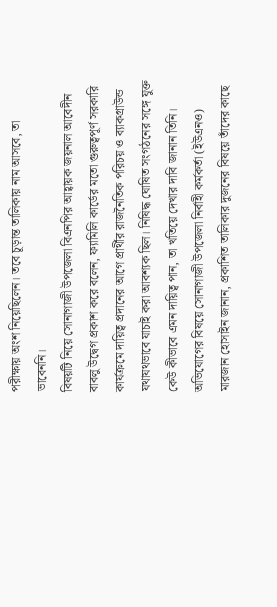পরীক্ষায় অংশ নিয়েছিলেন। তবে চূড়ান্ত তালিকায় নাম আসবে, তা ভাবেননি।
বিষয়টি নিয়ে সোনাগাজী উপজেলা বিএনপির আহ্বায়ক জয়নাল আবেদীন বাবলু উদ্বেগ প্রকাশ করে বলেন, ফ্যামিলি কার্ডের মতো গুরুত্বপূর্ণ সরকারি কার্যক্রমে দায়িত্ব প্রদানের আগে প্রার্থীর রাজনৈতিক পরিচয় ও ব্যাকগ্রাউন্ড যথাযথভাবে যাচাই করা আবশ্যক ছিল। নিষিদ্ধ ঘোষিত সংগঠনের সঙ্গে যুক্ত কেউ কীভাবে এমন দায়িত্ব পান, তা খতিয়ে দেখার দাবি জানান তিনি।
অভিযোগের বিষয়ে সোনাগাজী উপজেলা নির্বাহী কর্মকর্তা (ইউএনও) মারজান হোসাইন জানান, প্রকাশিত তালিকার দুজনের বিষয়ে তাঁদের কাছে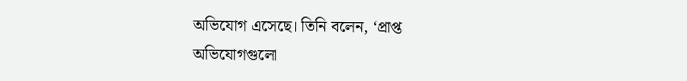অভিযোগ এসেছে। তিনি বলেন, ‘প্রাপ্ত অভিযোগগুলো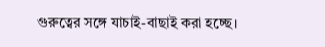গুরুত্বের সঙ্গে যাচাই-বাছাই করা হচ্ছে।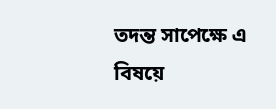তদন্ত সাপেক্ষে এ বিষয়ে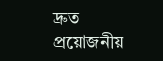দ্রুত প্রয়োজনীয়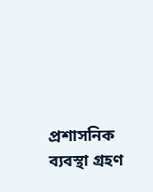প্রশাসনিক ব্যবস্থা গ্রহণ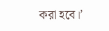করা হবে।’